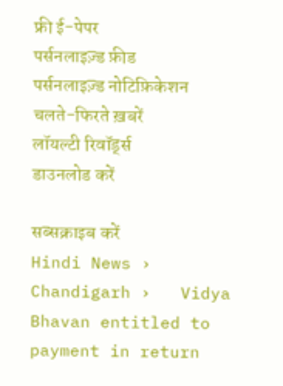फ्री ई-पेपर
पर्सनलाइज़्ड फ़ीड
पर्सनलाइज़्ड नोटिफ़िकेशन
चलते-फिरते ख़बरें
लॉयल्टी रिवॉर्ड्स
डाउनलोड करें

सब्सक्राइब करें
Hindi News ›   Chandigarh ›   Vidya Bhavan entitled to payment in return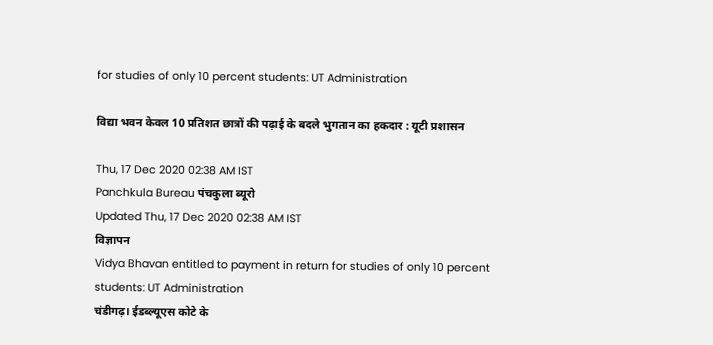for studies of only 10 percent students: UT Administration

विद्या भवन केवल 10 प्रतिशत छात्रों की पढ़ाई के बदले भुगतान का हकदार : यूटी प्रशासन

Thu, 17 Dec 2020 02:38 AM IST
Panchkula Bureau पंचकुला ब्‍यूरो
Updated Thu, 17 Dec 2020 02:38 AM IST
विज्ञापन
Vidya Bhavan entitled to payment in return for studies of only 10 percent students: UT Administration
चंडीगढ़। ईडब्ल्यूएस कोटे के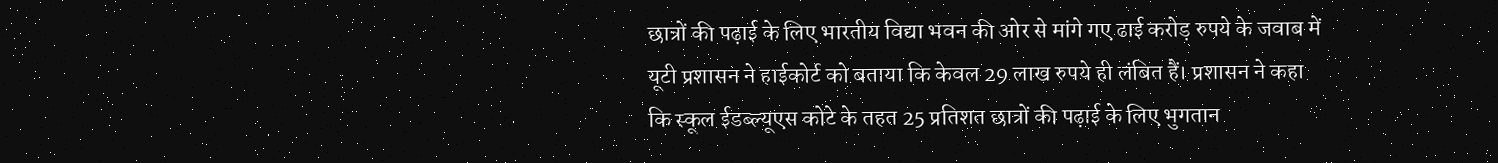छात्रों की पढ़ाई के लिए भारतीय विद्या भवन की ओर से मांगे गए ढाई करोड़ रुपये के जवाब में यूटी प्रशासन ने हाईकोर्ट को बताया कि केवल 29 लाख रुपये ही लंबित हैं। प्रशासन ने कहा कि स्कूल ईडब्ल्यूएस कोटे के तहत 25 प्रतिशत छात्रों की पढ़ाई के लिए भुगतान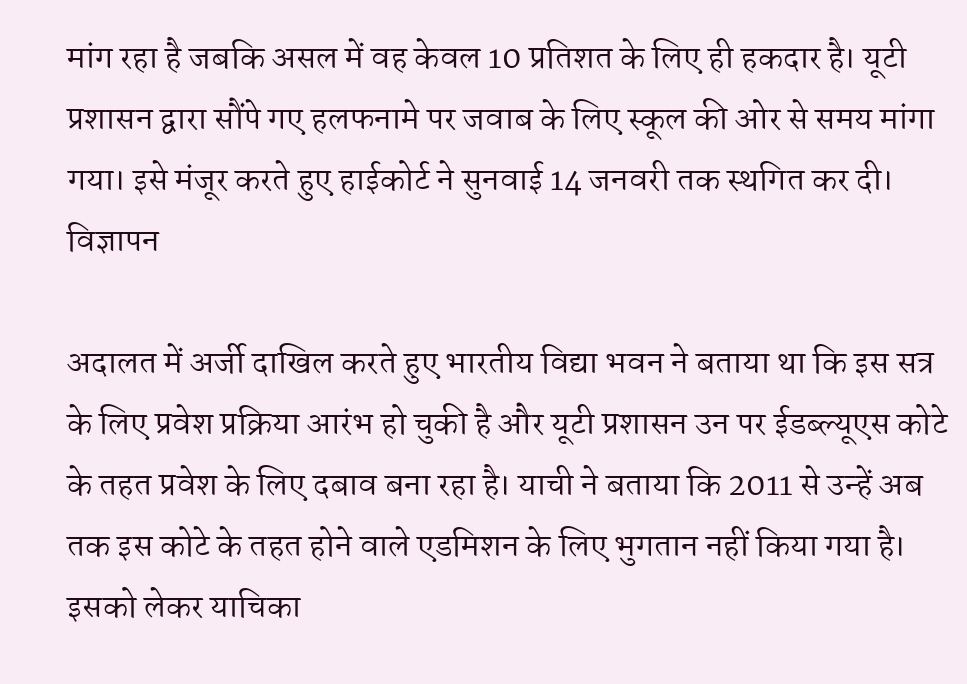मांग रहा है जबकि असल में वह केवल 10 प्रतिशत के लिए ही हकदार है। यूटी प्रशासन द्वारा सौंपे गए हलफनामे पर जवाब के लिए स्कूल की ओर से समय मांगा गया। इसे मंजूर करते हुए हाईकोर्ट ने सुनवाई 14 जनवरी तक स्थगित कर दी।
विज्ञापन

अदालत में अर्जी दाखिल करते हुए भारतीय विद्या भवन ने बताया था कि इस सत्र के लिए प्रवेश प्रक्रिया आरंभ हो चुकी है और यूटी प्रशासन उन पर ईडब्ल्यूएस कोटे के तहत प्रवेश के लिए दबाव बना रहा है। याची ने बताया कि 2011 से उन्हें अब तक इस कोटे के तहत होने वाले एडमिशन के लिए भुगतान नहीं किया गया है। इसको लेकर याचिका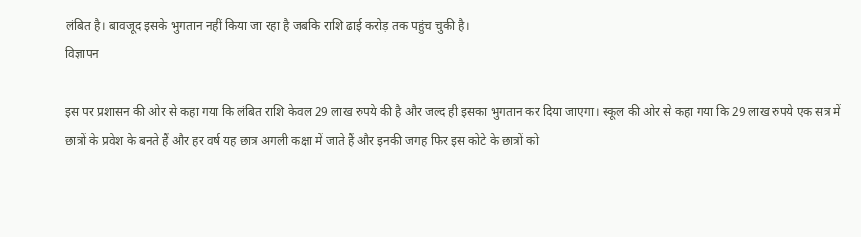लंबित है। बावजूद इसके भुगतान नहीं किया जा रहा है जबकि राशि ढाई करोड़ तक पहुंच चुकी है।
विज्ञापन

इस पर प्रशासन की ओर से कहा गया कि लंबित राशि केवल 29 लाख रुपये की है और जल्द ही इसका भुगतान कर दिया जाएगा। स्कूल की ओर से कहा गया कि 29 लाख रुपये एक सत्र में छात्रों के प्रवेश के बनते हैं और हर वर्ष यह छात्र अगली कक्षा में जाते हैं और इनकी जगह फिर इस कोटे के छात्रों को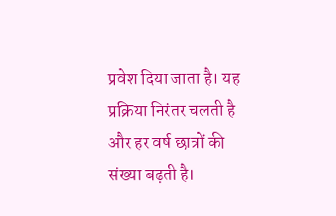प्रवेश दिया जाता है। यह प्रक्रिया निरंतर चलती है और हर वर्ष छात्रों की संख्या बढ़ती है।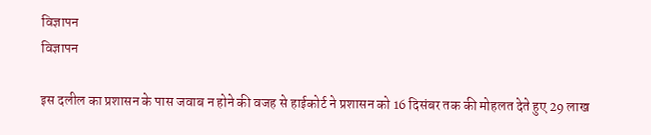विज्ञापन
विज्ञापन

इस दलील का प्रशासन के पास जवाब न होने की वजह से हाईकोर्ट ने प्रशासन को 16 दिसंबर तक की मोहलत देते हुए 29 लाख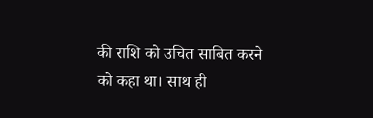की राशि को उचित साबित करने को कहा था। साथ ही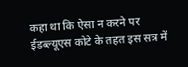कहा था कि ऐसा न करने पर ईडब्ल्यूएस कोटे के तहत इस सत्र में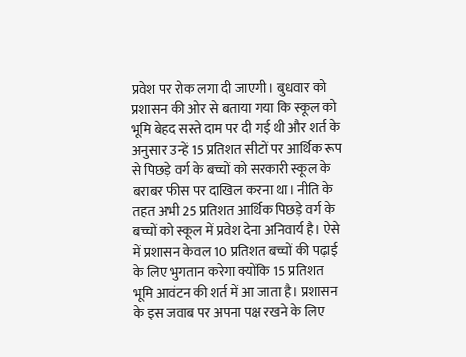प्रवेश पर रोक लगा दी जाएगी। बुधवार को प्रशासन की ओर से बताया गया कि स्कूल को भूमि बेहद सस्ते दाम पर दी गई थी और शर्त के अनुसार उन्हें 15 प्रतिशत सीटों पर आर्थिक रूप से पिछड़े वर्ग के बच्चों को सरकारी स्कूल के बराबर फीस पर दाखिल करना था। नीति के तहत अभी 25 प्रतिशत आर्थिक पिछड़े वर्ग के बच्चों को स्कूल में प्रवेश देना अनिवार्य है। ऐसे में प्रशासन केवल 10 प्रतिशत बच्चों की पढ़ाई के लिए भुगतान करेगा क्योंकि 15 प्रतिशत भूमि आवंटन की शर्त में आ जाता है। प्रशासन के इस जवाब पर अपना पक्ष रखने के लिए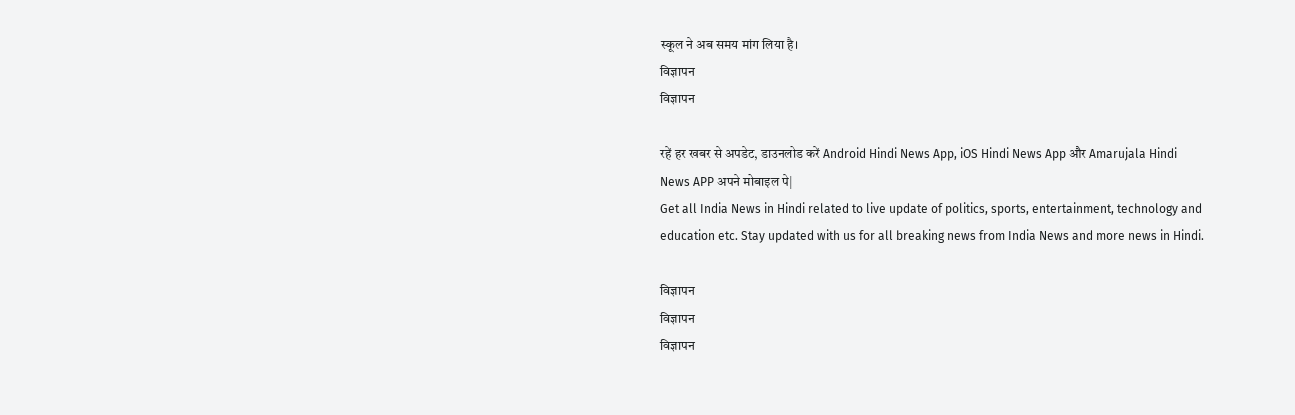स्कूल ने अब समय मांग लिया है।
विज्ञापन
विज्ञापन

रहें हर खबर से अपडेट, डाउनलोड करें Android Hindi News App, iOS Hindi News App और Amarujala Hindi News APP अपने मोबाइल पे|
Get all India News in Hindi related to live update of politics, sports, entertainment, technology and education etc. Stay updated with us for all breaking news from India News and more news in Hindi.

विज्ञापन
विज्ञापन
विज्ञापन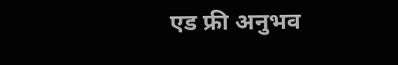एड फ्री अनुभव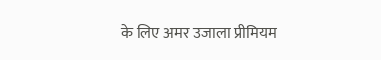के लिए अमर उजाला प्रीमियम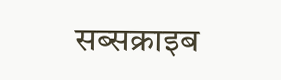सब्सक्राइब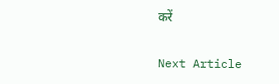करें

Next Article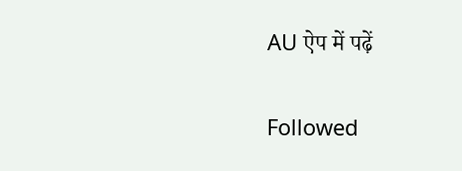AU ऐप में पढ़ें

Followed